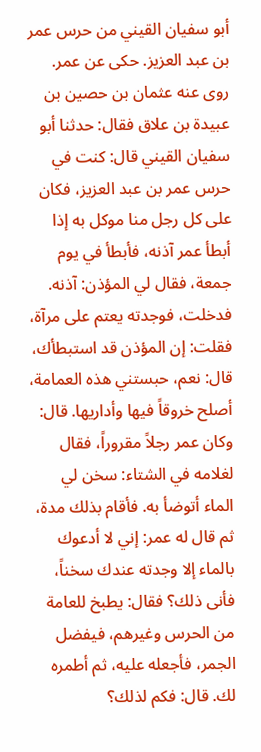أبو سفيان القيني من حرس عمر بن عبد العزيز. حكى عن عمر. روى عنه عثمان بن حصين بن عبيدة بن علاق فقال: حدثنا أبو سفيان القيني قال: كنت في حرس عمر بن عبد العزيز، فكان على كل رجل منا موكل به إذا أبطأ عمر آذنه، فأبطأ في يوم جمعة، فقال لي المؤذن: آذنه. فدخلت، فوجدته يعتم على مرآة، فقلت: إن المؤذن قد استبطأك، قال: نعم، حبستني هذه العمامة، أصلح خروقاً فيها وأداريها. قال: وكان عمر رجلاً مقروراً، فقال لغلامه في الشتاء: سخن لي الماء أتوضأ به. فأقام بذلك مدة، ثم قال له عمر: إني لا أدعوك بالماء إلا وجدته عندك سخناً، فأنى ذلك؟ فقال: يطبخ للعامة من الحرس وغيرهم، فيفضل الجمر، فأجعله عليه، ثم أطمره لك. قال: فكم لذلك؟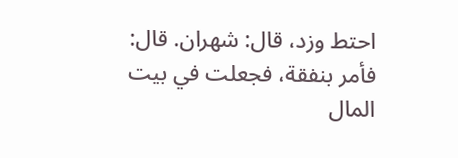احتط وزد، قال: شهران. قال: فأمر بنفقة، فجعلت في بيت المال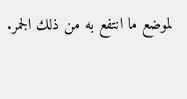لموضع ما انتفع به من ذلك الجمر.